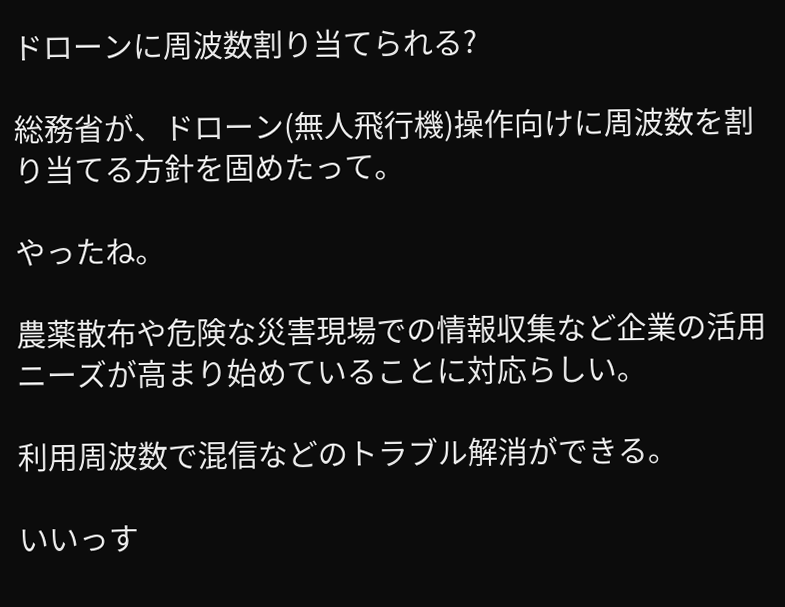ドローンに周波数割り当てられる?

総務省が、ドローン(無人飛行機)操作向けに周波数を割り当てる方針を固めたって。

やったね。

農薬散布や危険な災害現場での情報収集など企業の活用ニーズが高まり始めていることに対応らしい。

利用周波数で混信などのトラブル解消ができる。

いいっす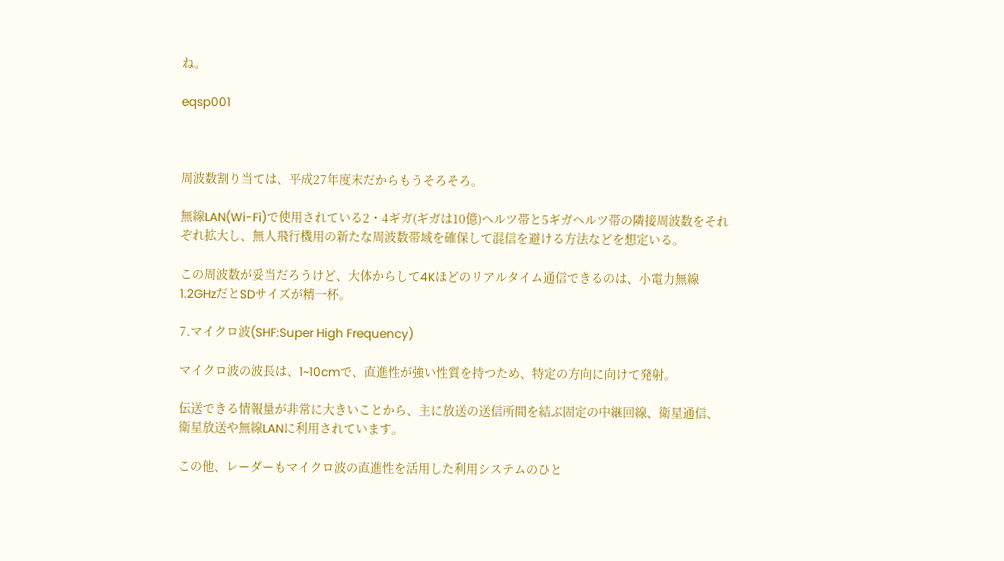ね。

eqsp001



周波数割り当ては、平成27年度末だからもうそろそろ。

無線LAN(Wi-Fi)で使用されている2・4ギガ(ギガは10億)ヘルツ帯と5ギガヘルツ帯の隣接周波数をそれぞれ拡大し、無人飛行機用の新たな周波数帯域を確保して混信を避ける方法などを想定いる。

この周波数が妥当だろうけど、大体からして4Kほどのリアルタイム通信できるのは、小電力無線1.2GHzだとSDサイズが精一杯。

7.マイクロ波(SHF:Super High Frequency)

マイクロ波の波長は、1~10cmで、直進性が強い性質を持つため、特定の方向に向けて発射。

伝送できる情報量が非常に大きいことから、主に放送の送信所間を結ぶ固定の中継回線、衛星通信、衛星放送や無線LANに利用されています。

この他、レーダーもマイクロ波の直進性を活用した利用システムのひと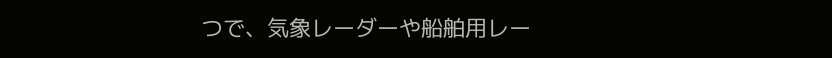つで、気象レーダーや船舶用レー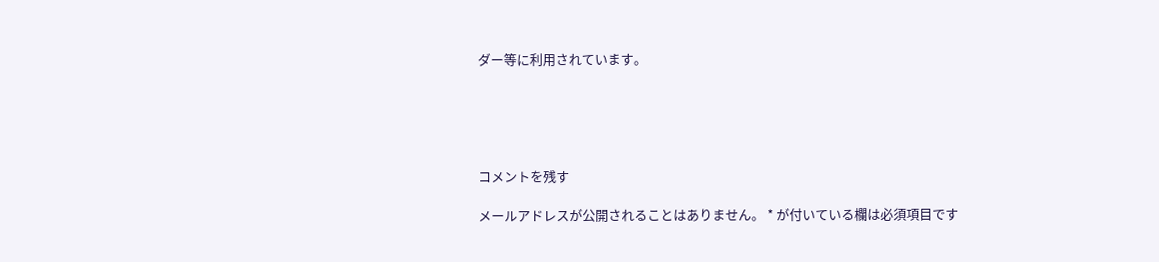ダー等に利用されています。





コメントを残す

メールアドレスが公開されることはありません。 * が付いている欄は必須項目です